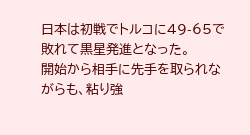日本は初戦でトルコに49-65で敗れて黒星発進となった。
開始から相手に先手を取られながらも、粘り強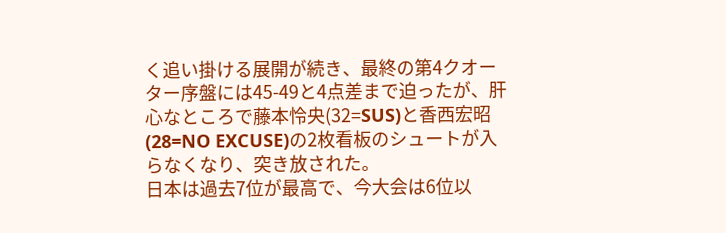く追い掛ける展開が続き、最終の第4クオーター序盤には45-49と4点差まで迫ったが、肝心なところで藤本怜央(32=SUS)と香西宏昭(28=NO EXCUSE)の2枚看板のシュートが入らなくなり、突き放された。
日本は過去7位が最高で、今大会は6位以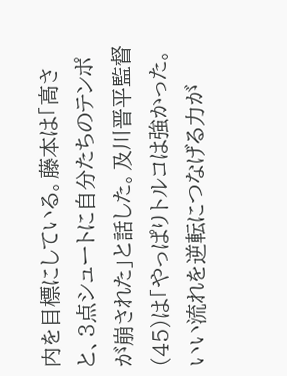内を目標にしている。藤本は「高さと、3点シュートに自分たちのテンポが崩された」と話した。及川晋平監督(45)は「やっぱりトルコは強かった。いい流れを逆転につなげる力が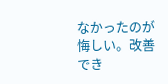なかったのが悔しい。改善でき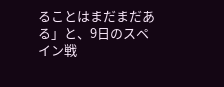ることはまだまだある」と、9日のスペイン戦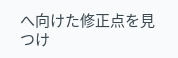へ向けた修正点を見つけ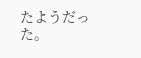たようだった。